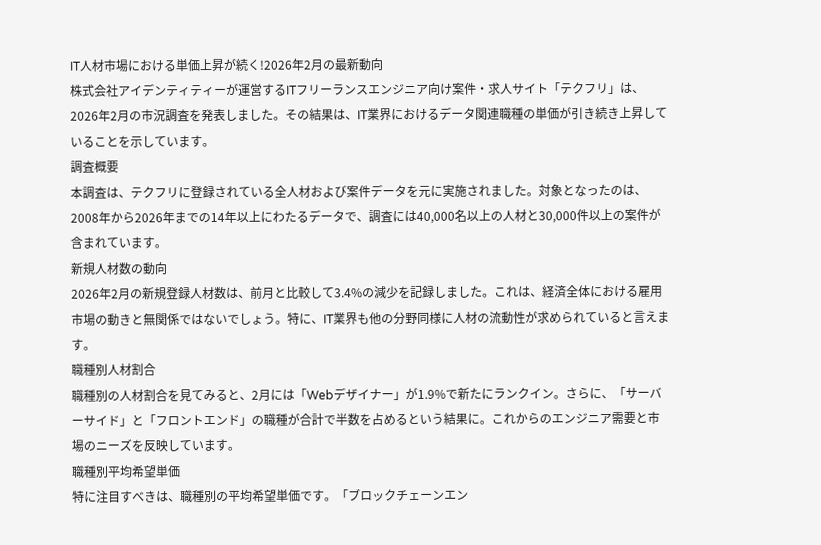IT人材市場における単価上昇が続く!2026年2月の最新動向
株式会社アイデンティティーが運営するITフリーランスエンジニア向け案件・求人サイト「テクフリ」は、2026年2月の市況調査を発表しました。その結果は、IT業界におけるデータ関連職種の単価が引き続き上昇していることを示しています。
調査概要
本調査は、テクフリに登録されている全人材および案件データを元に実施されました。対象となったのは、2008年から2026年までの14年以上にわたるデータで、調査には40,000名以上の人材と30,000件以上の案件が含まれています。
新規人材数の動向
2026年2月の新規登録人材数は、前月と比較して3.4%の減少を記録しました。これは、経済全体における雇用市場の動きと無関係ではないでしょう。特に、IT業界も他の分野同様に人材の流動性が求められていると言えます。
職種別人材割合
職種別の人材割合を見てみると、2月には「Webデザイナー」が1.9%で新たにランクイン。さらに、「サーバーサイド」と「フロントエンド」の職種が合計で半数を占めるという結果に。これからのエンジニア需要と市場のニーズを反映しています。
職種別平均希望単価
特に注目すべきは、職種別の平均希望単価です。「ブロックチェーンエン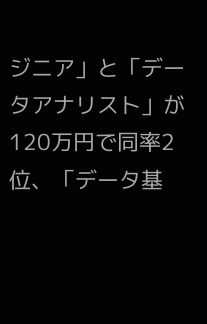ジニア」と「データアナリスト」が120万円で同率2位、「データ基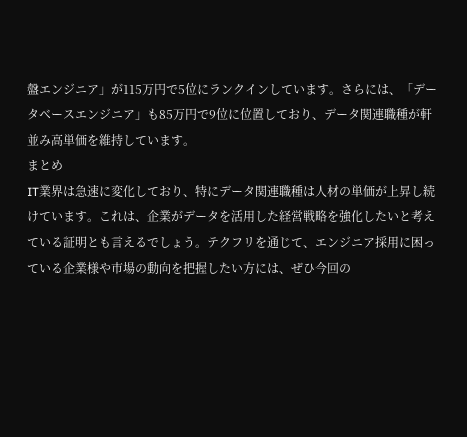盤エンジニア」が115万円で5位にランクインしています。さらには、「データベースエンジニア」も85万円で9位に位置しており、データ関連職種が軒並み高単価を維持しています。
まとめ
IT業界は急速に変化しており、特にデータ関連職種は人材の単価が上昇し続けています。これは、企業がデータを活用した経営戦略を強化したいと考えている証明とも言えるでしょう。テクフリを通じて、エンジニア採用に困っている企業様や市場の動向を把握したい方には、ぜひ今回の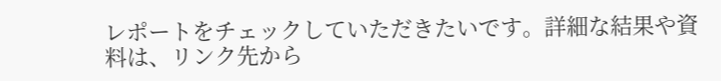レポートをチェックしていただきたいです。詳細な結果や資料は、リンク先から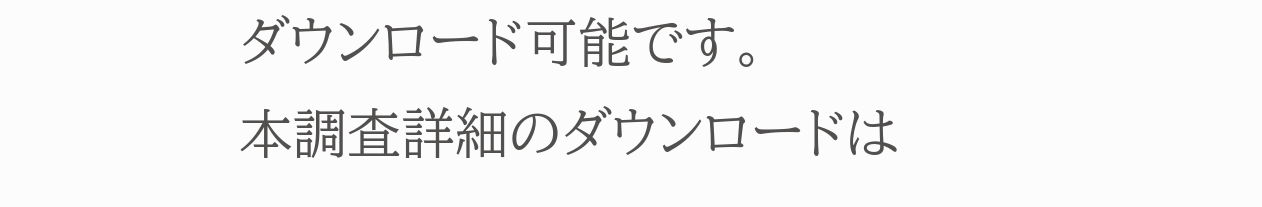ダウンロード可能です。
本調査詳細のダウンロードは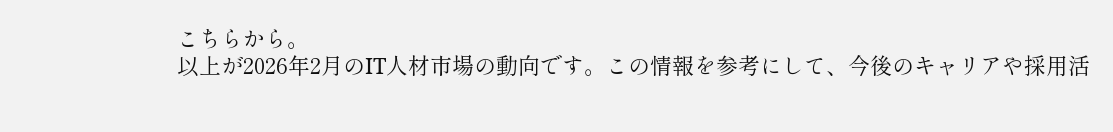こちらから。
以上が2026年2月のIT人材市場の動向です。この情報を参考にして、今後のキャリアや採用活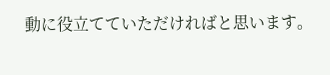動に役立てていただければと思います。